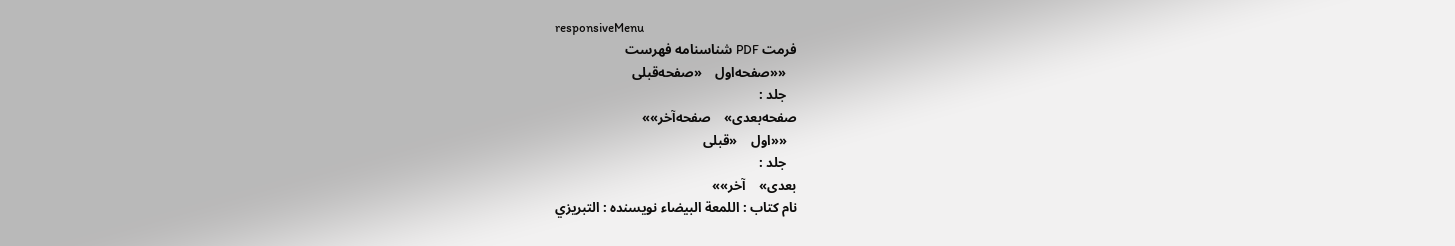responsiveMenu
فرمت PDF شناسنامه فهرست
   ««صفحه‌اول    «صفحه‌قبلی
   جلد :
صفحه‌بعدی»    صفحه‌آخر»»
   ««اول    «قبلی
   جلد :
بعدی»    آخر»»
نام کتاب : اللمعة البيضاء نویسنده : التبريزي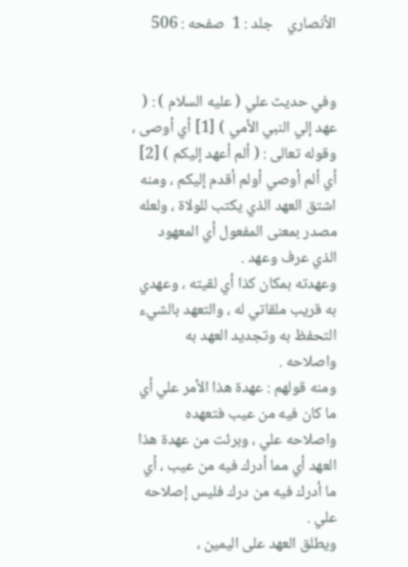الأنصاري    جلد : 1  صفحه : 506


وفي حديث علي ( عليه السلام ) : ( عهد إلي النبي الأمي ) [1] أي أوصى ، وقوله تعالى : ( ألم أعهد إليكم ) [2] أي ألم أوصي أولم أقدم إليكم ، ومنه اشتق العهد الذي يكتب للولاة ، ولعله مصدر بمعنى المفعول أي المعهود الذي عرف وعهد .
وعهدته بمكان كذا أي لقيته ، وعهدي به قريب ملقاتي له ، والتعهد بالشيء التحفظ به وتجديد العهد به واصلاحه .
ومنه قولهم : عهدة هذا الأمر علي أي ما كان فيه من عيب فتعهده واصلاحه علي ، وبرئت من عهدة هذا العهد أي مما أدرك فيه من عيب ، أي ما أدرك فيه من درك فليس إصلاحه علي .
ويطلق العهد على اليمين ،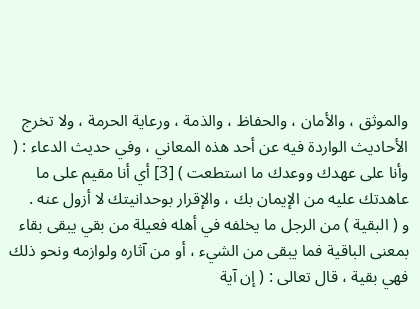والموثق ، والأمان ، والحفاظ ، والذمة ، ورعاية الحرمة ، ولا تخرج الأحاديث الواردة فيه عن أحد هذه المعاني ، وفي حديث الدعاء : ( وأنا على عهدك ووعدك ما استطعت ) [3] أي أنا مقيم على ما عاهدتك عليه من الإيمان بك ، والإقرار بوحدانيتك لا أزول عنه .
و ( البقية ) من الرجل ما يخلفه في أهله فعيلة من بقي يبقى بقاء بمعنى الباقية فما يبقى من الشيء ، أو من آثاره ولوازمه ونحو ذلك فهي بقية ، قال تعالى : ( إن آية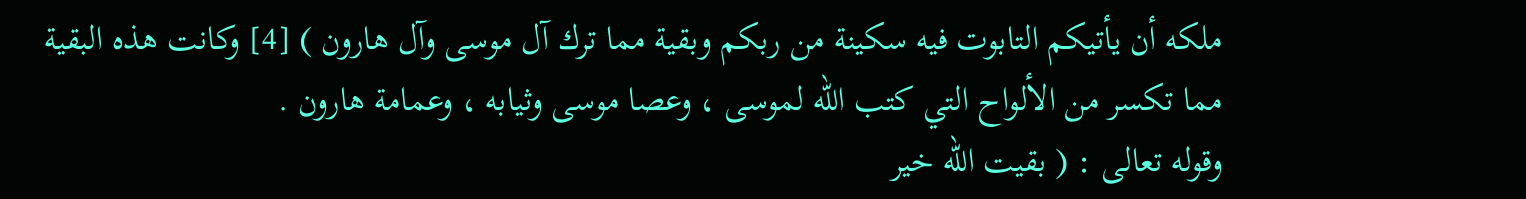ملكه أن يأتيكم التابوت فيه سكينة من ربكم وبقية مما ترك آل موسى وآل هارون ) [4] وكانت هذه البقية مما تكسر من الألواح التي كتب الله لموسى ، وعصا موسى وثيابه ، وعمامة هارون .
وقوله تعالى : ( بقيت الله خير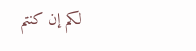لكم إن كنتم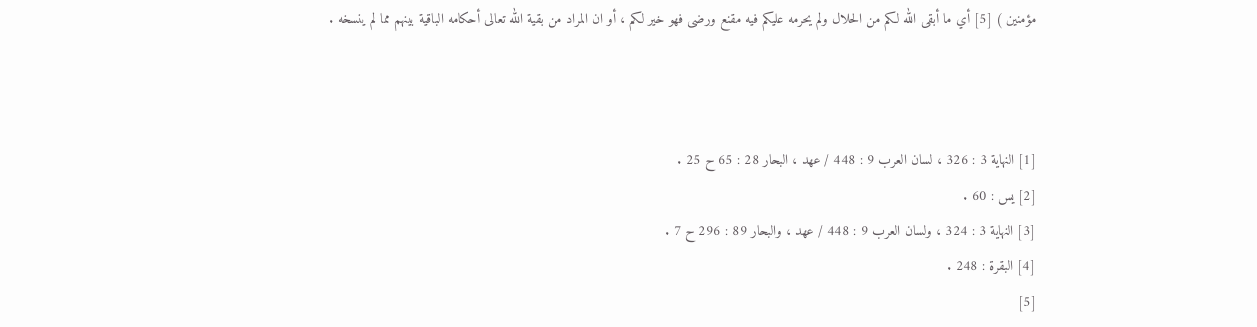مؤمنين ) [5] أي ما أبقى الله لكم من الحلال ولم يحرمه عليكم فيه مقنع ورضى فهو خير لكم ، أو ان المراد من بقية الله تعالى أحكامه الباقية بينهم مما لم ينسخه .



[1] النهاية 3 : 326 ، لسان العرب 9 : 448 / عهد ، البحار 28 : 65 ح 25 .
[2] يس : 60 .
[3] النهاية 3 : 324 ، ولسان العرب 9 : 448 / عهد ، والبحار 89 : 296 ح 7 .
[4] البقرة : 248 .
[5]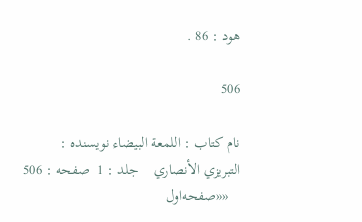هود : 86 .

506

نام کتاب : اللمعة البيضاء نویسنده : التبريزي الأنصاري    جلد : 1  صفحه : 506
   ««صفحه‌اول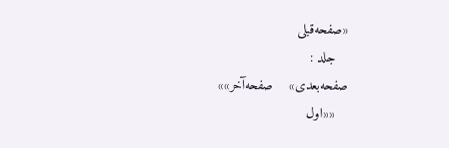«صفحه‌قبلی
   جلد :
صفحه‌بعدی»    صفحه‌آخر»»
   ««اول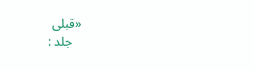«قبلی
   جلد :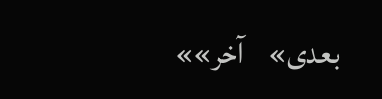بعدی»    آخر»»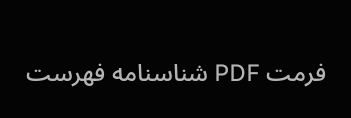فرمت PDF شناسنامه فهرست